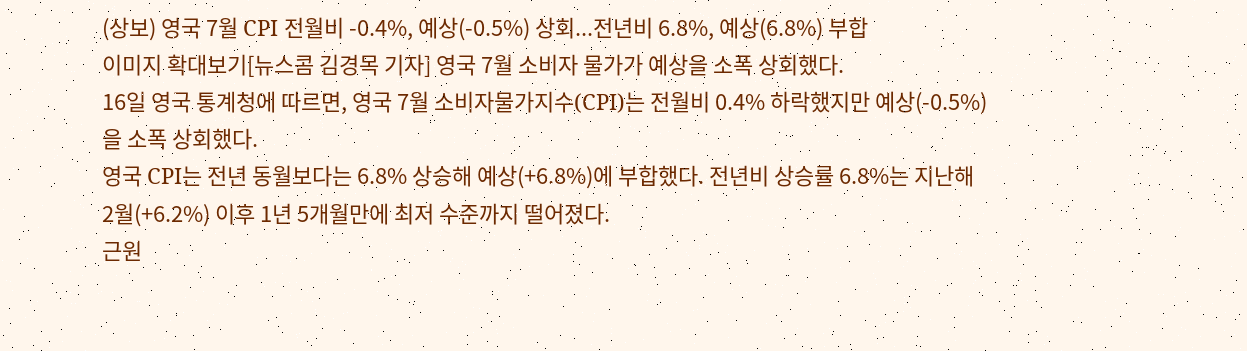(상보) 영국 7월 CPI 전월비 -0.4%, 예상(-0.5%) 상회...전년비 6.8%, 예상(6.8%) 부합
이미지 확대보기[뉴스콤 김경목 기자] 영국 7월 소비자 물가가 예상을 소폭 상회했다.
16일 영국 통계청에 따르면, 영국 7월 소비자물가지수(CPI)는 전월비 0.4% 하락했지만 예상(-0.5%)을 소폭 상회했다.
영국 CPI는 전년 동월보다는 6.8% 상승해 예상(+6.8%)에 부합했다. 전년비 상승률 6.8%는 지난해 2월(+6.2%) 이후 1년 5개월만에 최저 수준까지 떨어졌다.
근원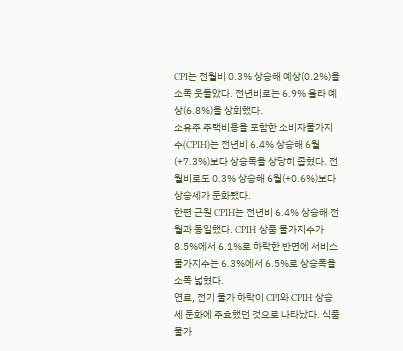CPI는 전월비 0.3% 상승해 예상(0.2%)을 소폭 웃돌았다. 전년비로는 6.9% 올라 예상(6.8%)을 상회했다.
소유주 주택비용을 포함한 소비자물가지수(CPIH)는 전년비 6.4% 상승해 6월(+7.3%)보다 상승폭을 상당히 좁혔다. 전월비로도 0.3% 상승해 6월(+0.6%)보다 상승세가 둔화됐다.
한편 근원 CPIH는 전년비 6.4% 상승해 전월과 동일했다. CPIH 상품 물가지수가 8.5%에서 6.1%로 하락한 반면에 서비스 물가지수는 6.3%에서 6.5%로 상승폭을 소폭 넓혔다.
연료, 전기 물가 하락이 CPI와 CPIH 상승세 둔화에 주효했던 것으로 나타났다. 식품 물가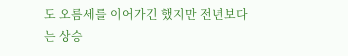도 오름세를 이어가긴 했지만 전년보다는 상승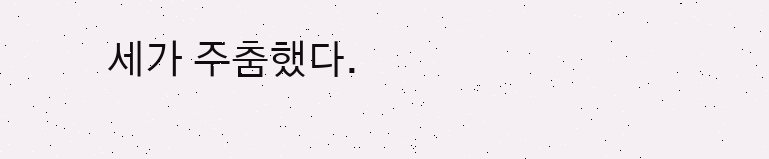세가 주춤했다.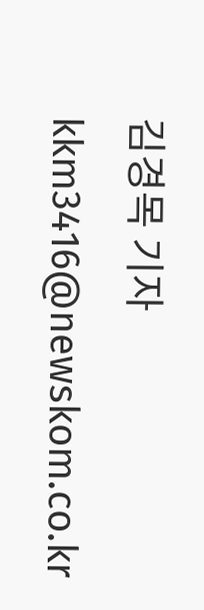김경목 기자 kkm3416@newskom.co.kr